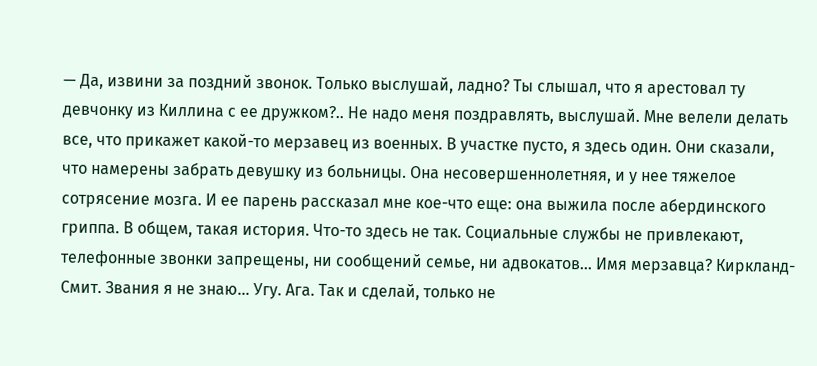— Да, извини за поздний звонок. Только выслушай, ладно? Ты слышал, что я арестовал ту девчонку из Киллина с ее дружком?.. Не надо меня поздравлять, выслушай. Мне велели делать все, что прикажет какой-то мерзавец из военных. В участке пусто, я здесь один. Они сказали, что намерены забрать девушку из больницы. Она несовершеннолетняя, и у нее тяжелое сотрясение мозга. И ее парень рассказал мне кое-что еще: она выжила после абердинского гриппа. В общем, такая история. Что-то здесь не так. Социальные службы не привлекают, телефонные звонки запрещены, ни сообщений семье, ни адвокатов… Имя мерзавца? Киркланд-Смит. Звания я не знаю… Угу. Ага. Так и сделай, только не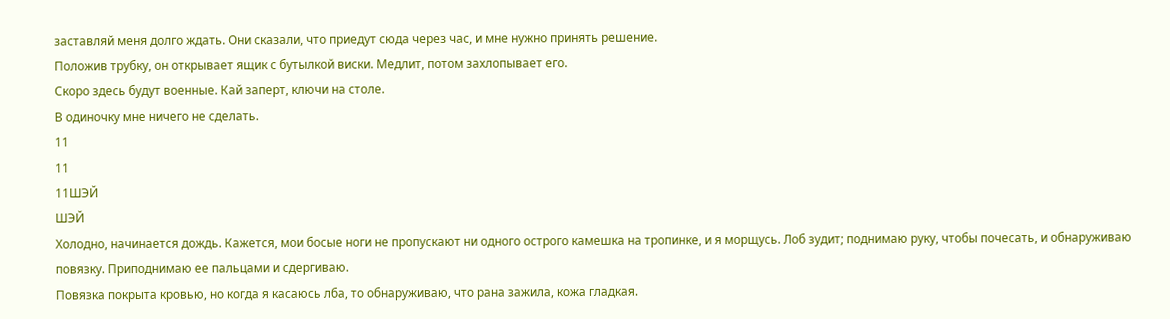заставляй меня долго ждать. Они сказали, что приедут сюда через час, и мне нужно принять решение.
Положив трубку, он открывает ящик с бутылкой виски. Медлит, потом захлопывает его.
Скоро здесь будут военные. Кай заперт, ключи на столе.
В одиночку мне ничего не сделать.
11
11
11ШЭЙ
ШЭЙ
Холодно, начинается дождь. Кажется, мои босые ноги не пропускают ни одного острого камешка на тропинке, и я морщусь. Лоб зудит; поднимаю руку, чтобы почесать, и обнаруживаю повязку. Приподнимаю ее пальцами и сдергиваю.
Повязка покрыта кровью, но когда я касаюсь лба, то обнаруживаю, что рана зажила, кожа гладкая.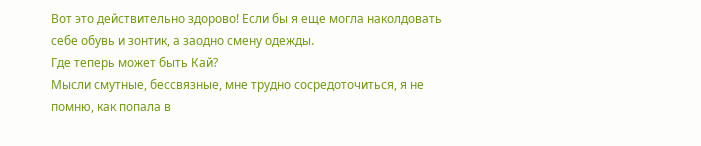Вот это действительно здорово! Если бы я еще могла наколдовать себе обувь и зонтик, а заодно смену одежды.
Где теперь может быть Кай?
Мысли смутные, бессвязные, мне трудно сосредоточиться, я не помню, как попала в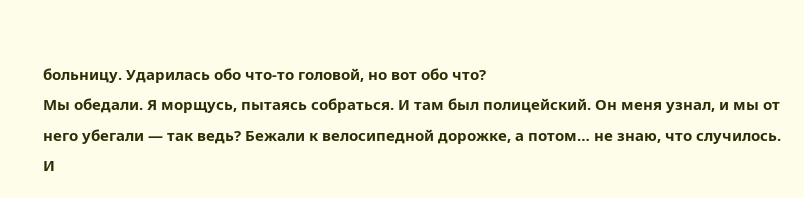больницу. Ударилась обо что-то головой, но вот обо что?
Мы обедали. Я морщусь, пытаясь собраться. И там был полицейский. Он меня узнал, и мы от него убегали — так ведь? Бежали к велосипедной дорожке, а потом… не знаю, что случилось.
И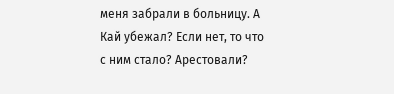меня забрали в больницу. А Кай убежал? Если нет, то что с ним стало? Арестовали?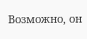Возможно, он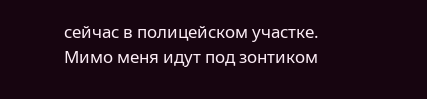сейчас в полицейском участке.
Мимо меня идут под зонтиком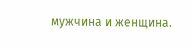мужчина и женщина.